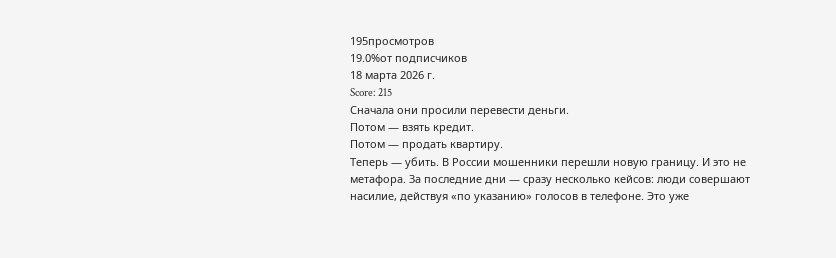195просмотров
19.0%от подписчиков
18 марта 2026 г.
Score: 215
Сначала они просили перевести деньги.
Потом — взять кредит.
Потом — продать квартиру.
Теперь — убить. В России мошенники перешли новую границу. И это не метафора. За последние дни — сразу несколько кейсов: люди совершают насилие, действуя «по указанию» голосов в телефоне. Это уже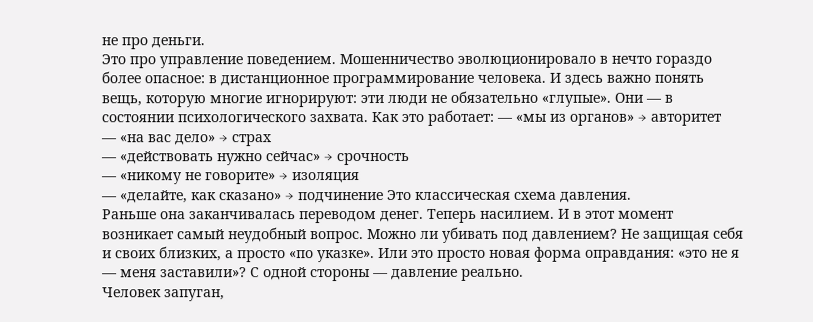не про деньги.
Это про управление поведением. Мошенничество эволюционировало в нечто гораздо более опасное: в дистанционное программирование человека. И здесь важно понять вещь, которую многие игнорируют: эти люди не обязательно «глупые». Они — в состоянии психологического захвата. Как это работает: — «мы из органов» → авторитет
— «на вас дело» → страх
— «действовать нужно сейчас» → срочность
— «никому не говорите» → изоляция
— «делайте, как сказано» → подчинение Это классическая схема давления.
Раньше она заканчивалась переводом денег. Теперь насилием. И в этот момент возникает самый неудобный вопрос. Можно ли убивать под давлением? Не защищая себя и своих близких, а просто «по указке». Или это просто новая форма оправдания: «это не я — меня заставили»? С одной стороны — давление реально.
Человек запуган,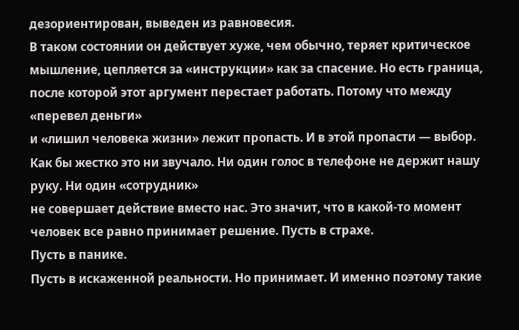дезориентирован, выведен из равновесия.
В таком состоянии он действует хуже, чем обычно, теряет критическое мышление, цепляется за «инструкции» как за спасение. Но есть граница, после которой этот аргумент перестает работать. Потому что между «перевел деньги»
и «лишил человека жизни» лежит пропасть. И в этой пропасти — выбор. Как бы жестко это ни звучало. Ни один голос в телефоне не держит нашу руку. Ни один «сотрудник»
не совершает действие вместо нас. Это значит, что в какой-то момент
человек все равно принимает решение. Пусть в страхе.
Пусть в панике.
Пусть в искаженной реальности. Но принимает. И именно поэтому такие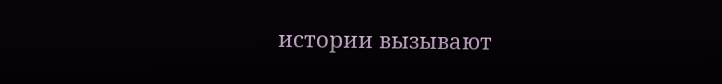истории вызывают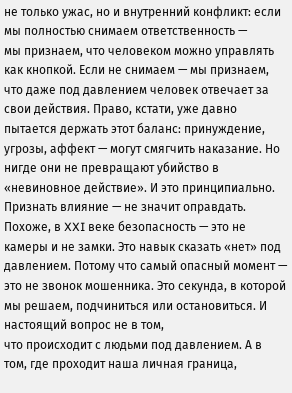не только ужас, но и внутренний конфликт: если мы полностью снимаем ответственность —
мы признаем, что человеком можно управлять как кнопкой. Если не снимаем — мы признаем, что даже под давлением человек отвечает за свои действия. Право, кстати, уже давно пытается держать этот баланс: принуждение, угрозы, аффект — могут смягчить наказание. Но нигде они не превращают убийство в «невиновное действие». И это принципиально. Признать влияние — не значит оправдать. Похоже, в XXI веке безопасность — это не камеры и не замки. Это навык сказать «нет» под давлением. Потому что самый опасный момент — это не звонок мошенника. Это секунда, в которой мы решаем, подчиниться или остановиться. И настоящий вопрос не в том,
что происходит с людьми под давлением. А в том, где проходит наша личная граница,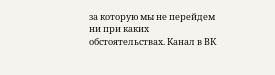за которую мы не перейдем ни при каких обстоятельствах. Канал в ВК